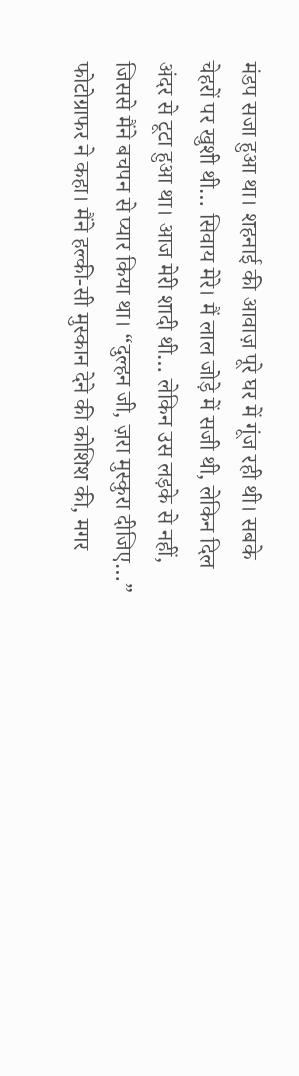मंडप सजा हुआ था। शहनाई की आवाज़ पूरे घर में गूंज रही थी। सबके चेहरों पर खुशी थी… सिवाय मेरे। मैं लाल जोड़े में सजी थी, लेकिन दिल अंदर से टूटा हुआ था। आज मेरी शादी थी… लेकिन उस लड़के से नहीं, जिससे मैंने बचपन से प्यार किया था। “दुल्हन जी, ज़रा मुस्कुरा दीजिए…” फोटोग्राफर ने कहा। मैंने हल्की-सी मुस्कान देने की कोशिश की, मगर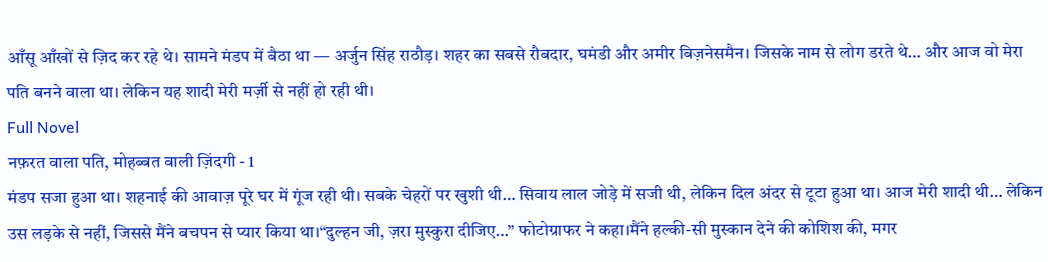आँसू आँखों से ज़िद कर रहे थे। सामने मंडप में बैठा था — अर्जुन सिंह राठौड़। शहर का सबसे रौबदार, घमंडी और अमीर बिज़नेसमैन। जिसके नाम से लोग डरते थे… और आज वो मेरा पति बनने वाला था। लेकिन यह शादी मेरी मर्ज़ी से नहीं हो रही थी।
Full Novel
नफ़रत वाला पति, मोहब्बत वाली ज़िंदगी - 1
मंडप सजा हुआ था। शहनाई की आवाज़ पूरे घर में गूंज रही थी। सबके चेहरों पर खुशी थी… सिवाय लाल जोड़े में सजी थी, लेकिन दिल अंदर से टूटा हुआ था। आज मेरी शादी थी… लेकिन उस लड़के से नहीं, जिससे मैंने बचपन से प्यार किया था।“दुल्हन जी, ज़रा मुस्कुरा दीजिए…” फोटोग्राफर ने कहा।मैंने हल्की-सी मुस्कान देने की कोशिश की, मगर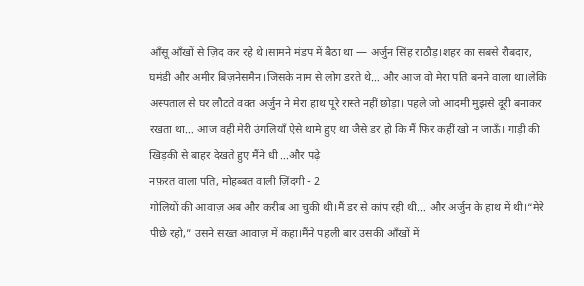आँसू आँखों से ज़िद कर रहे थे।सामने मंडप में बैठा था — अर्जुन सिंह राठौड़।शहर का सबसे रौबदार, घमंडी और अमीर बिज़नेसमैन।जिसके नाम से लोग डरते थे… और आज वो मेरा पति बनने वाला था।लेकि अस्पताल से घर लौटते वक्त अर्जुन ने मेरा हाथ पूरे रास्ते नहीं छोड़ा। पहले जो आदमी मुझसे दूरी बनाकर रखता था… आज वही मेरी उंगलियाँ ऐसे थामे हुए था जैसे डर हो कि मैं फिर कहीं खो न जाऊँ। गाड़ी की खिड़की से बाहर देखते हुए मैंने धी ...और पढ़े
नफ़रत वाला पति, मोहब्बत वाली ज़िंदगी - 2
गोलियों की आवाज़ अब और करीब आ चुकी थी।मैं डर से कांप रही थी… और अर्जुन के हाथ में थी।“मेरे पीछे रहो,” उसने सख्त आवाज़ में कहा।मैंने पहली बार उसकी आँखों में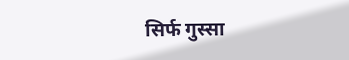सिर्फ गुस्सा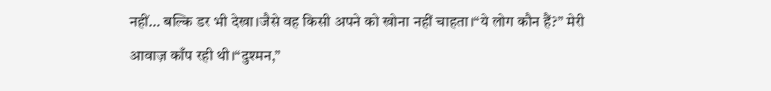नहीं… बल्कि डर भी देखा।जैसे वह किसी अपने को खोना नहीं चाहता।“ये लोग कौन हैं?” मेरी आवाज़ काँप रही थी।“दुश्मन,”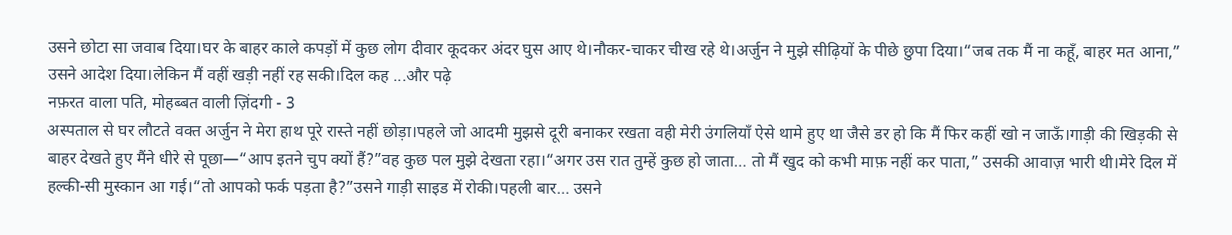उसने छोटा सा जवाब दिया।घर के बाहर काले कपड़ों में कुछ लोग दीवार कूदकर अंदर घुस आए थे।नौकर-चाकर चीख रहे थे।अर्जुन ने मुझे सीढ़ियों के पीछे छुपा दिया।“जब तक मैं ना कहूँ, बाहर मत आना,” उसने आदेश दिया।लेकिन मैं वहीं खड़ी नहीं रह सकी।दिल कह ...और पढ़े
नफ़रत वाला पति, मोहब्बत वाली ज़िंदगी - 3
अस्पताल से घर लौटते वक्त अर्जुन ने मेरा हाथ पूरे रास्ते नहीं छोड़ा।पहले जो आदमी मुझसे दूरी बनाकर रखता वही मेरी उंगलियाँ ऐसे थामे हुए था जैसे डर हो कि मैं फिर कहीं खो न जाऊँ।गाड़ी की खिड़की से बाहर देखते हुए मैंने धीरे से पूछा—“आप इतने चुप क्यों हैं?”वह कुछ पल मुझे देखता रहा।“अगर उस रात तुम्हें कुछ हो जाता… तो मैं खुद को कभी माफ़ नहीं कर पाता,” उसकी आवाज़ भारी थी।मेरे दिल में हल्की-सी मुस्कान आ गई।“तो आपको फर्क पड़ता है?”उसने गाड़ी साइड में रोकी।पहली बार… उसने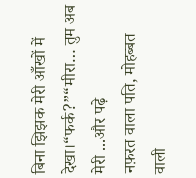बिना झिझक मेरी आँखों में देखा।“फर्क?”“मीरा… तुम अब मेरी ...और पढ़े
नफ़रत वाला पति, मोहब्बत वाली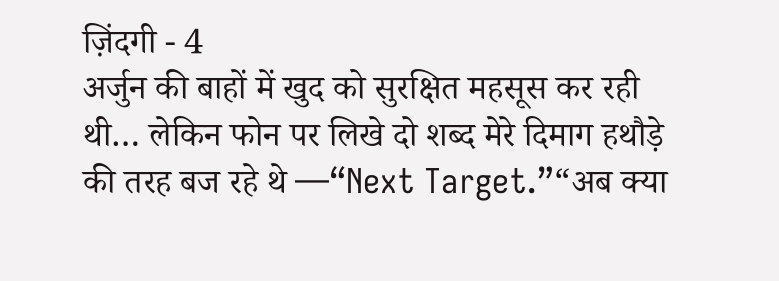ज़िंदगी - 4
अर्जुन की बाहों में खुद को सुरक्षित महसूस कर रही थी… लेकिन फोन पर लिखे दो शब्द मेरे दिमाग हथौड़े की तरह बज रहे थे —“Next Target.”“अब क्या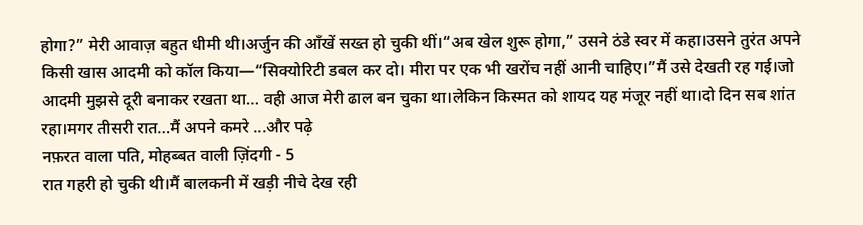होगा?” मेरी आवाज़ बहुत धीमी थी।अर्जुन की आँखें सख्त हो चुकी थीं।“अब खेल शुरू होगा,” उसने ठंडे स्वर में कहा।उसने तुरंत अपने किसी खास आदमी को कॉल किया—“सिक्योरिटी डबल कर दो। मीरा पर एक भी खरोंच नहीं आनी चाहिए।”मैं उसे देखती रह गई।जो आदमी मुझसे दूरी बनाकर रखता था… वही आज मेरी ढाल बन चुका था।लेकिन किस्मत को शायद यह मंजूर नहीं था।दो दिन सब शांत रहा।मगर तीसरी रात…मैं अपने कमरे ...और पढ़े
नफ़रत वाला पति, मोहब्बत वाली ज़िंदगी - 5
रात गहरी हो चुकी थी।मैं बालकनी में खड़ी नीचे देख रही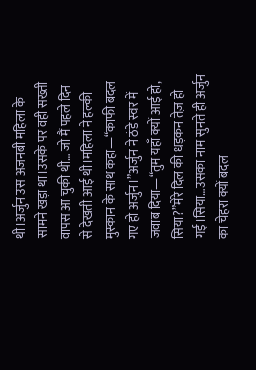थी।अर्जुन उस अजनबी महिला के सामने खड़ा था।उसके पर वही सख्ती वापस आ चुकी थी… जो मैं पहले दिन से देखती आई थी।महिला ने हल्की मुस्कान के साथ कहा—“काफी बदल गए हो अर्जुन।”अर्जुन ने ठंडे स्वर में जवाब दिया—“तुम यहाँ क्यों आई हो, सिया?”मेरे दिल की धड़कन तेज़ हो गई।सिया…उसका नाम सुनते ही अर्जुन का चेहरा क्यों बदल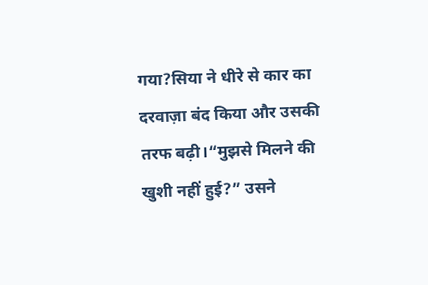गया?सिया ने धीरे से कार का दरवाज़ा बंद किया और उसकी तरफ बढ़ी।“मुझसे मिलने की खुशी नहीं हुई?” उसने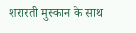शरारती मुस्कान के साथ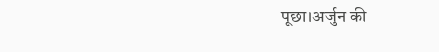पूछा।अर्जुन की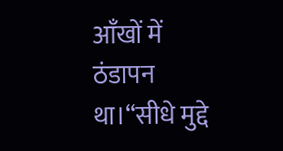आँखों में ठंडापन था।“सीधे मुद्दे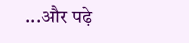...और पढ़े